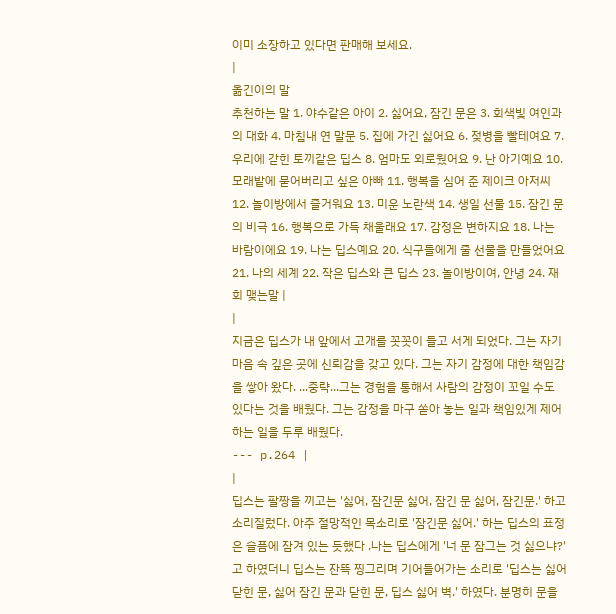이미 소장하고 있다면 판매해 보세요.
|
옮긴이의 말
추천하는 말 1. 야수같은 아이 2. 싫어요, 잠긴 문은 3. 회색빛 여인과의 대화 4. 마침내 연 말문 5. 집에 가긴 싫어요 6. 젖병을 빨테여요 7. 우리에 갇힌 토끼같은 딥스 8. 엄마도 외로웠어요 9. 난 아기예요 10. 모래밭에 묻어버리고 싶은 아빠 11. 행복을 심어 준 제이크 아저씨 12. 놀이방에서 즐거워요 13. 미운 노란색 14. 생일 선물 15. 잠긴 문의 비극 16. 행복으로 가득 채울래요 17. 감정은 변하지요 18. 나는 바람이에요 19. 나는 딥스예요 20. 식구들에게 줄 선물을 만들었어요 21. 나의 세계 22. 작은 딥스와 큰 딥스 23. 놀이방이여, 안녕 24. 재회 맺는말 |
|
지금은 딥스가 내 앞에서 고개를 꼿꼿이 들고 서게 되었다. 그는 자기 마음 속 깊은 곳에 신뢰감을 갖고 있다. 그는 자기 감정에 대한 책임감을 쌓아 왔다. ...중략...그는 경험을 통해서 사람의 감정이 꼬일 수도 있다는 것을 배웠다. 그는 감정을 마구 쏟아 놓는 일과 책임있게 제어하는 일을 두루 배웠다.
--- p.264 |
|
딥스는 팔짱을 끼고는 '싫어, 잠긴문 싫어, 잠긴 문 싫어, 잠긴문.' 하고 소리질렀다. 아주 절망적인 목소리로 '잠긴문 싫어.' 하는 딥스의 표정은 슬픔에 잠겨 있는 듯했다 .나는 딥스에게 '너 문 잠그는 것 싫으냐?'고 하였더니 딥스는 잔뜩 찡그리며 기어들어가는 소리로 '딥스는 싫어 닫힌 문, 싫어 잠긴 문과 닫힌 문, 딥스 싫어 벽.' 하였다. 분명히 문을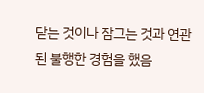닫는 것이나 잠그는 것과 연관된 불행한 경험을 했음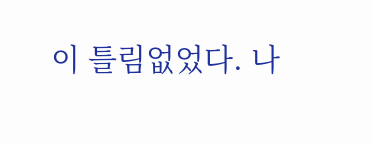이 틀림없었다. 나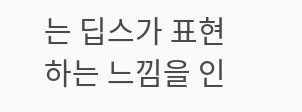는 딥스가 표현하는 느낌을 인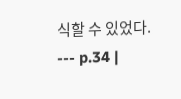식할 수 있었다.
--- p.34 |